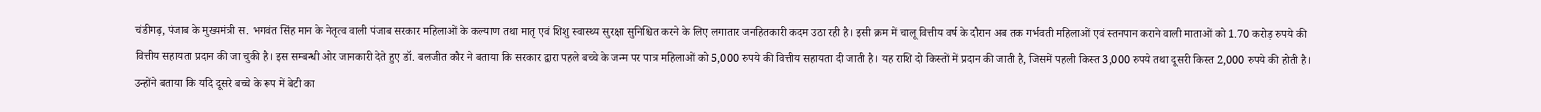चंडीगढ़, पंजाब के मुख्यमंत्री स. भगवंत सिंह मान के नेतृत्व वाली पंजाब सरकार महिलाओं के कल्याण तथा मातृ एवं शिशु स्वास्थ्य सुरक्षा सुनिश्चित करने के लिए लगातार जनहितकारी कदम उठा रही है। इसी क्रम में चालू वित्तीय वर्ष के दौरान अब तक गर्भवती महिलाओं एवं स्तनपान कराने वाली माताओं को 1.70 करोड़ रुपये की वित्तीय सहायता प्रदान की जा चुकी है। इस सम्बन्धी ओर जानकारी देते हुए डॉ. बलजीत कौर ने बताया कि सरकार द्वारा पहले बच्चे के जन्म पर पात्र महिलाओं को 5,000 रुपये की वित्तीय सहायता दी जाती है। यह राशि दो किस्तों में प्रदान की जाती है, जिसमें पहली किस्त 3,000 रुपये तथा दूसरी किस्त 2,000 रुपये की होती है। उन्होंने बताया कि यदि दूसरे बच्चे के रूप में बेटी का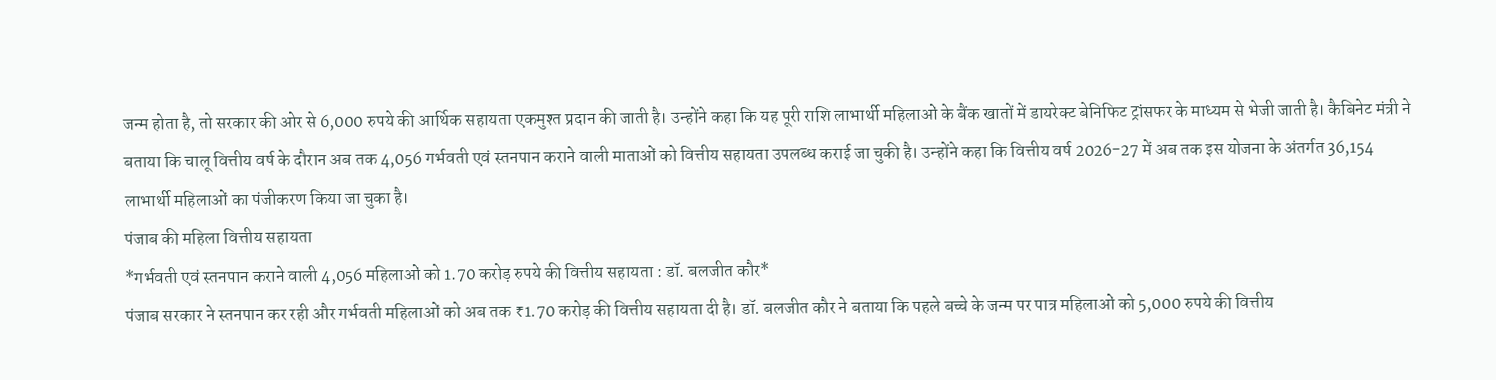जन्म होता है, तो सरकार की ओर से 6,000 रुपये की आर्थिक सहायता एकमुश्त प्रदान की जाती है। उन्होंने कहा कि यह पूरी राशि लाभार्थी महिलाओं के बैंक खातों में डायरेक्ट बेनिफिट ट्रांसफर के माध्यम से भेजी जाती है। कैबिनेट मंत्री ने बताया कि चालू वित्तीय वर्ष के दौरान अब तक 4,056 गर्भवती एवं स्तनपान कराने वाली माताओं को वित्तीय सहायता उपलब्ध कराई जा चुकी है। उन्होंने कहा कि वित्तीय वर्ष 2026-27 में अब तक इस योजना के अंतर्गत 36,154 लाभार्थी महिलाओं का पंजीकरण किया जा चुका है।
पंजाब की महिला वित्तीय सहायता
*गर्भवती एवं स्तनपान कराने वाली 4,056 महिलाओं को 1.70 करोड़ रुपये की वित्तीय सहायता : डॉ. बलजीत कौर*
पंजाब सरकार ने स्तनपान कर रही और गर्भवती महिलाओं को अब तक ₹1.70 करोड़ की वित्तीय सहायता दी है। डॉ. बलजीत कौर ने बताया कि पहले बच्चे के जन्म पर पात्र महिलाओं को 5,000 रुपये की वित्तीय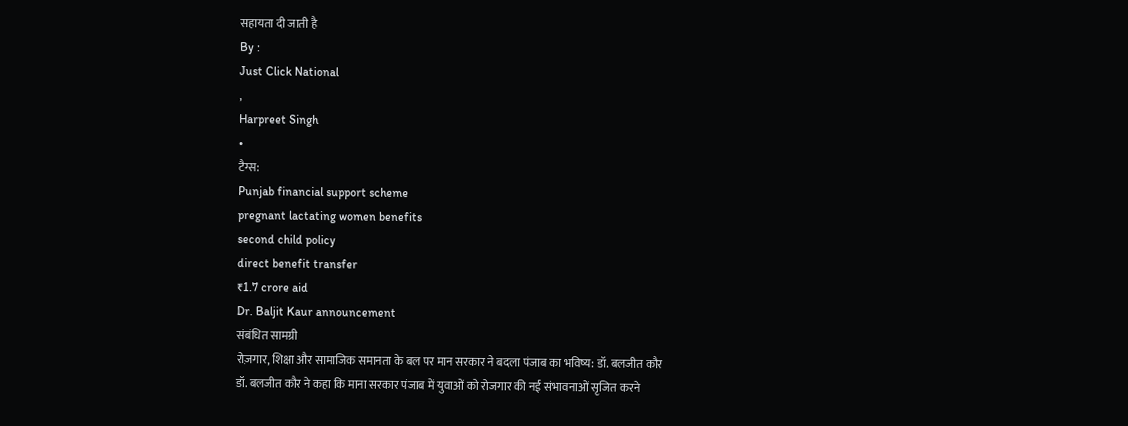सहायता दी जाती है
By :
Just Click National
,
Harpreet Singh
•
टैग्स:
Punjab financial support scheme
pregnant lactating women benefits
second child policy
direct benefit transfer
₹1.7 crore aid
Dr. Baljit Kaur announcement
संबंधित सामग्री
रोज़गार, शिक्षा और सामाजिक समानता के बल पर मान सरकार ने बदला पंजाब का भविष्य: डॉ. बलजीत कौर
डॉ. बलजीत कौर ने कहा कि माना सरकार पंजाब में युवाओं को रोजगार की नई संभावनाओं सृजित करने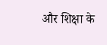और शिक्षा के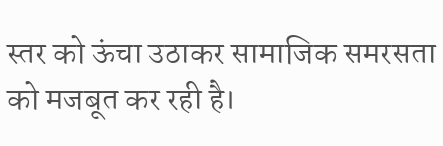स्तर को ऊंचा उठाकर सामाजिक समरसता को मजबूत कर रही है।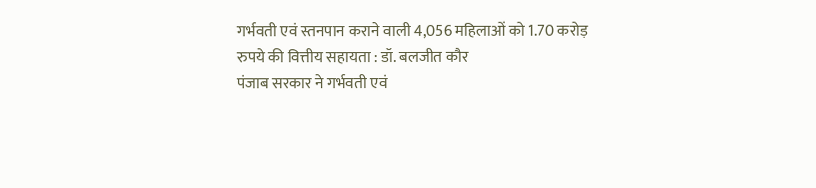गर्भवती एवं स्तनपान कराने वाली 4,056 महिलाओं को 1.70 करोड़ रुपये की वित्तीय सहायता : डॉ. बलजीत कौर
पंजाब सरकार ने गर्भवती एवं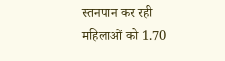स्तनपान कर रही महिलाओं को 1.70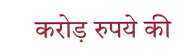करोड़ रुपये की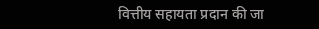वित्तीय सहायता प्रदान की जा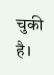चुकी है।